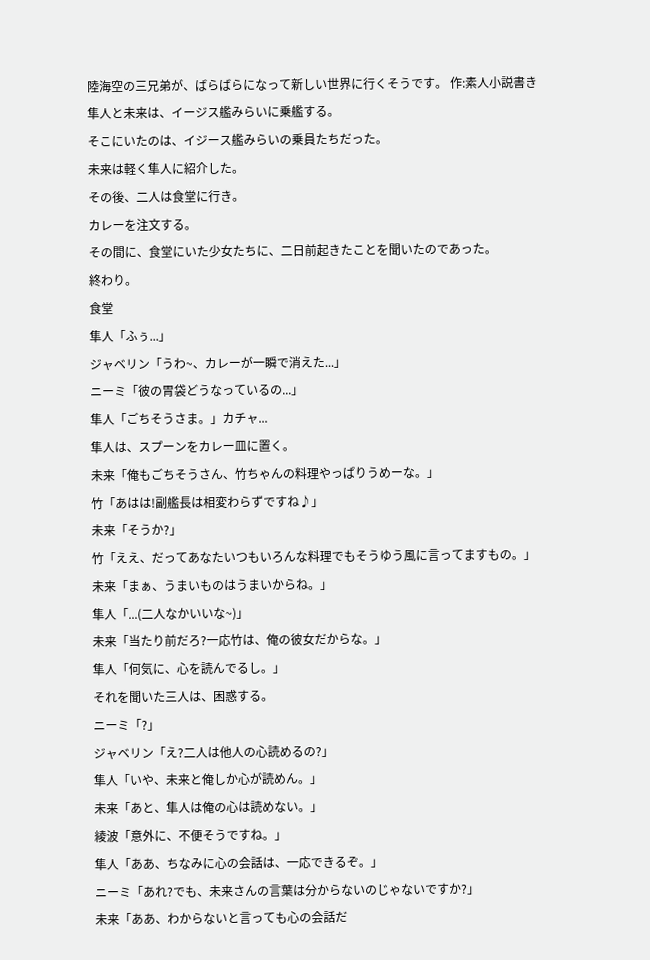陸海空の三兄弟が、ばらばらになって新しい世界に行くそうです。 作:素人小説書き
隼人と未来は、イージス艦みらいに乗艦する。
そこにいたのは、イジース艦みらいの乗員たちだった。
未来は軽く隼人に紹介した。
その後、二人は食堂に行き。
カレーを注文する。
その間に、食堂にいた少女たちに、二日前起きたことを聞いたのであった。
終わり。
食堂
隼人「ふぅ...」
ジャベリン「うわ~、カレーが一瞬で消えた...」
ニーミ「彼の胃袋どうなっているの...」
隼人「ごちそうさま。」カチャ...
隼人は、スプーンをカレー皿に置く。
未来「俺もごちそうさん、竹ちゃんの料理やっぱりうめーな。」
竹「あはは!副艦長は相変わらずですね♪」
未来「そうか?」
竹「ええ、だってあなたいつもいろんな料理でもそうゆう風に言ってますもの。」
未来「まぁ、うまいものはうまいからね。」
隼人「...(二人なかいいな~)」
未来「当たり前だろ?一応竹は、俺の彼女だからな。」
隼人「何気に、心を読んでるし。」
それを聞いた三人は、困惑する。
ニーミ「?」
ジャベリン「え?二人は他人の心読めるの?」
隼人「いや、未来と俺しか心が読めん。」
未来「あと、隼人は俺の心は読めない。」
綾波「意外に、不便そうですね。」
隼人「ああ、ちなみに心の会話は、一応できるぞ。」
ニーミ「あれ?でも、未来さんの言葉は分からないのじゃないですか?」
未来「ああ、わからないと言っても心の会話だ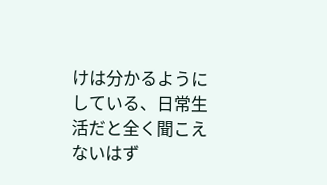けは分かるようにしている、日常生活だと全く聞こえないはず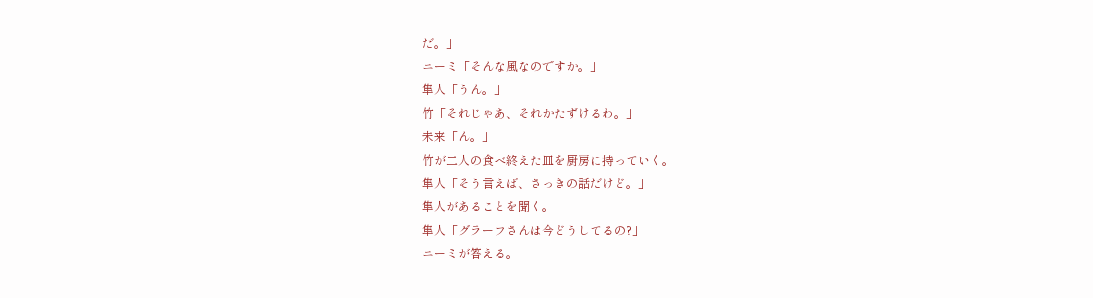だ。」
ニーミ「そんな風なのですか。」
隼人「うん。」
竹「それじゃあ、それかたずけるわ。」
未来「ん。」
竹が二人の食べ終えた皿を厨房に持っていく。
隼人「そう言えば、さっきの話だけど。」
隼人があることを聞く。
隼人「グラーフさんは今どうしてるの?」
ニーミが答える。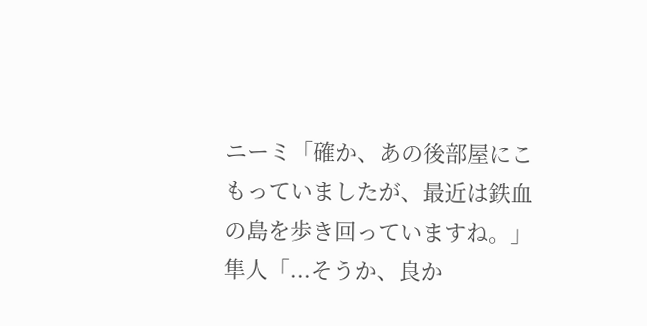ニーミ「確か、あの後部屋にこもっていましたが、最近は鉄血の島を歩き回っていますね。」
隼人「...そうか、良か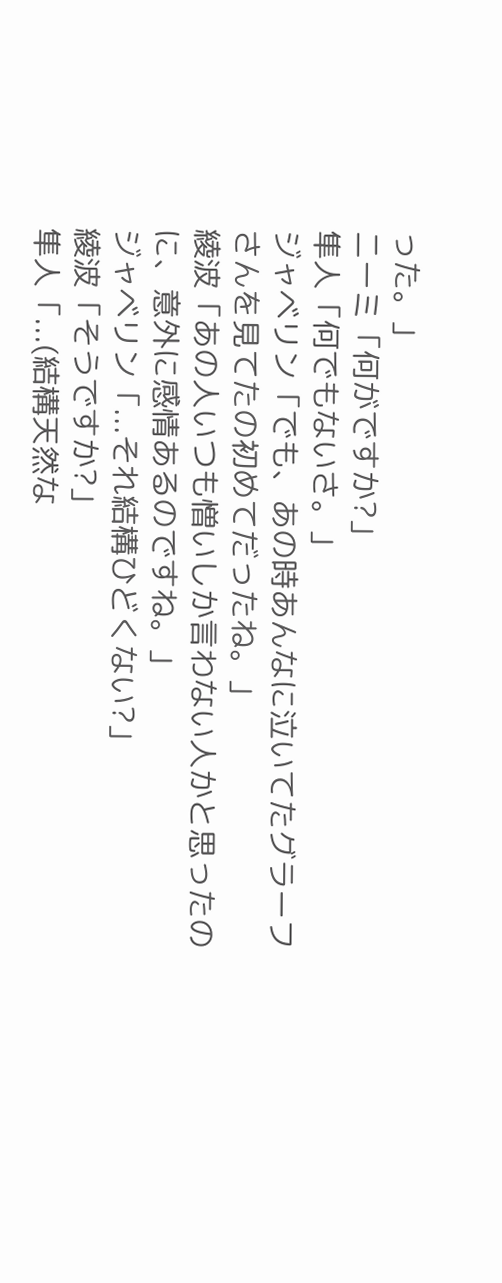った。」
ニーミ「何がですか?」
隼人「何でもないさ。」
ジャベリン「でも、あの時あんなに泣いてたグラーフさんを見てたの初めてだったね。」
綾波「あの人いつも憎いしか言わない人かと思ったのに、意外に感情あるのですね。」
ジャベリン「...それ結構ひどくない?」
綾波「そうですか?」
隼人「...(結構天然な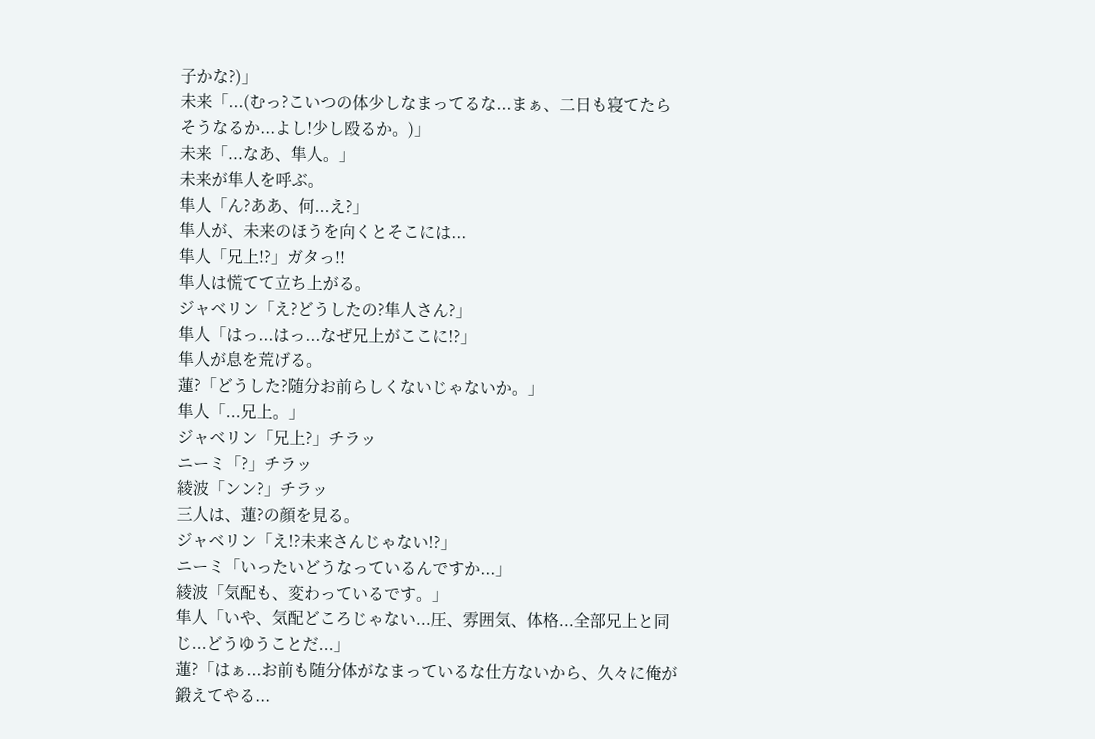子かな?)」
未来「...(むっ?こいつの体少しなまってるな...まぁ、二日も寝てたらそうなるか...よし!少し殴るか。)」
未来「...なあ、隼人。」
未来が隼人を呼ぶ。
隼人「ん?ああ、何...え?」
隼人が、未来のほうを向くとそこには...
隼人「兄上!?」ガタっ!!
隼人は慌てて立ち上がる。
ジャベリン「え?どうしたの?隼人さん?」
隼人「はっ...はっ...なぜ兄上がここに!?」
隼人が息を荒げる。
蓮?「どうした?随分お前らしくないじゃないか。」
隼人「...兄上。」
ジャベリン「兄上?」チラッ
ニーミ「?」チラッ
綾波「ンン?」チラッ
三人は、蓮?の顔を見る。
ジャベリン「え!?未来さんじゃない!?」
ニーミ「いったいどうなっているんですか...」
綾波「気配も、変わっているです。」
隼人「いや、気配どころじゃない...圧、雰囲気、体格...全部兄上と同じ...どうゆうことだ...」
蓮?「はぁ...お前も随分体がなまっているな仕方ないから、久々に俺が鍛えてやる...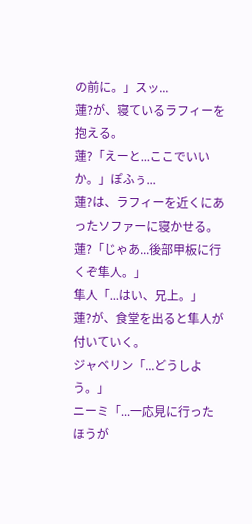の前に。」スッ...
蓮?が、寝ているラフィーを抱える。
蓮?「えーと...ここでいいか。」ぽふぅ...
蓮?は、ラフィーを近くにあったソファーに寝かせる。
蓮?「じゃあ...後部甲板に行くぞ隼人。」
隼人「...はい、兄上。」
蓮?が、食堂を出ると隼人が付いていく。
ジャベリン「...どうしよう。」
ニーミ「...一応見に行ったほうが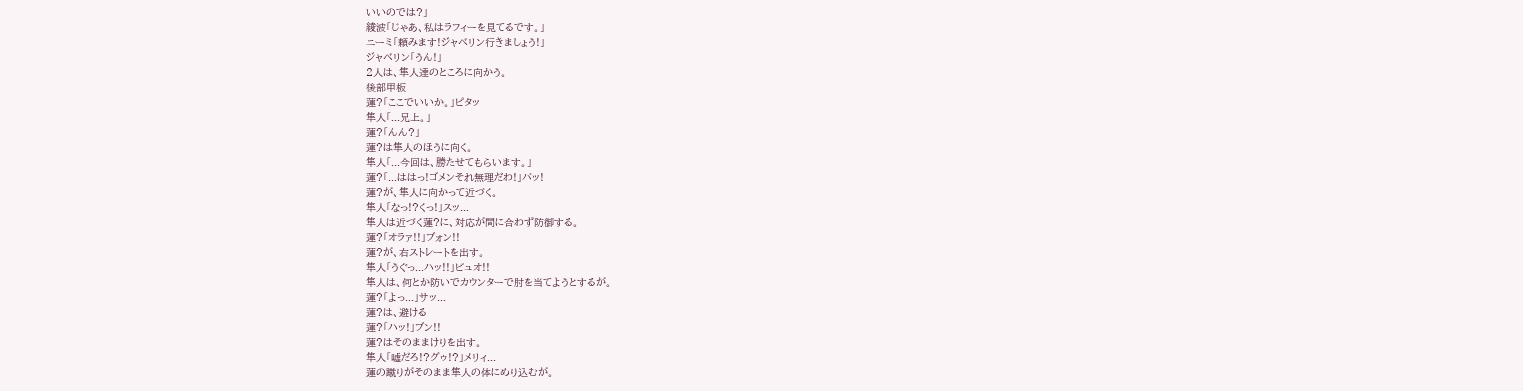いいのでは?」
綾波「じゃあ、私はラフィーを見てるです。」
ニーミ「頼みます!ジャベリン行きましょう!」
ジャベリン「うん!」
2人は、隼人達のところに向かう。
後部甲板
蓮?「ここでいいか。」ピタッ
隼人「...兄上。」
蓮?「んん?」
蓮?は隼人のほうに向く。
隼人「...今回は、勝たせてもらいます。」
蓮?「...ははっ!ゴメンそれ無理だわ!」バッ!
蓮?が、隼人に向かって近づく。
隼人「なっ!?くっ!」スッ...
隼人は近づく蓮?に、対応が間に合わず防御する。
蓮?「オラァ!!」ブォン!!
蓮?が、右ストレートを出す。
隼人「うぐっ...ハッ!!」ビュオ!!
隼人は、何とか防いでカウンターで肘を当てようとするが。
蓮?「よっ...」サッ...
蓮?は、避ける
蓮?「ハッ!」ブン!!
蓮?はそのままけりを出す。
隼人「嘘だろ!?グゥ!?」メリィ...
蓮の蹴りがそのまま隼人の体にめり込むが。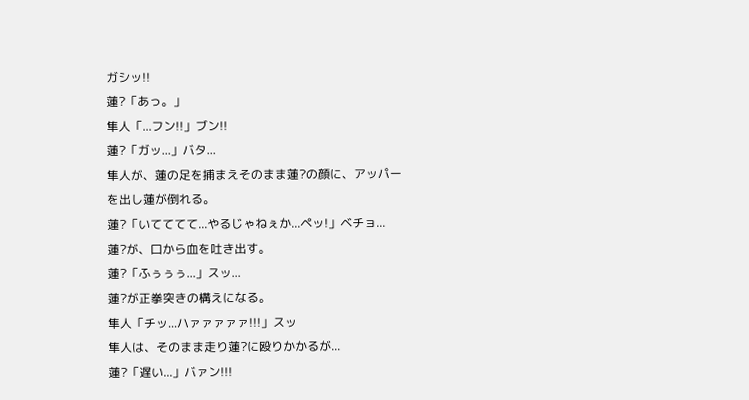ガシッ!!
蓮?「あっ。」
隼人「...フン!!」ブン!!
蓮?「ガッ...」バタ...
隼人が、蓮の足を捕まえそのまま蓮?の顔に、アッパーを出し蓮が倒れる。
蓮?「いてててて...やるじゃねぇか...ペッ!」ベチョ...
蓮?が、口から血を吐き出す。
蓮?「ふぅぅぅ...」スッ...
蓮?が正拳突きの構えになる。
隼人「チッ...ハァァァァァ!!!」スッ
隼人は、そのまま走り蓮?に殴りかかるが...
蓮?「遅い...」バァン!!!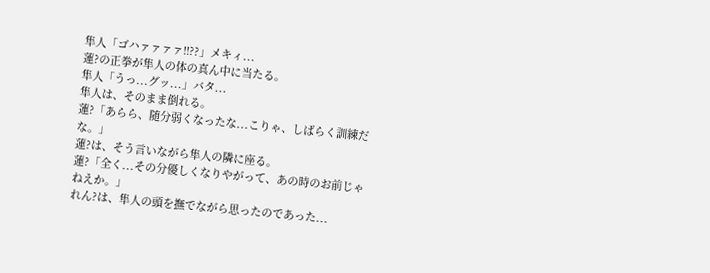隼人「ゴハァァァァ!!??」メキィ...
蓮?の正拳が隼人の体の真ん中に当たる。
隼人「うっ...グッ...」バタ...
隼人は、そのまま倒れる。
蓮?「あらら、随分弱くなったな...こりゃ、しばらく訓練だな。」
蓮?は、そう言いながら隼人の隣に座る。
蓮?「全く...その分優しくなりやがって、あの時のお前じゃねえか。」
れん?は、隼人の頭を撫でながら思ったのであった...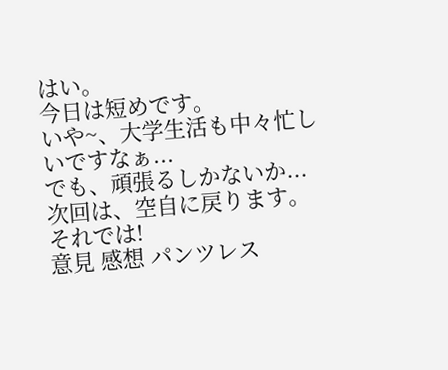はい。
今日は短めです。
いや~、大学生活も中々忙しいですなぁ...
でも、頑張るしかないか...
次回は、空自に戻ります。
それでは!
意見 感想 パンツレス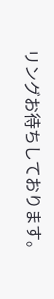リングお待ちしております。